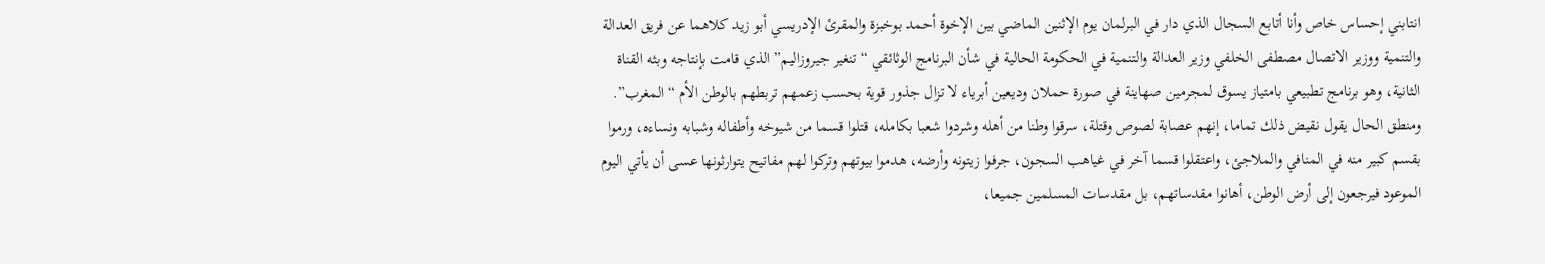انتابني إحساس خاص وأنا أتابع السجال الذي دار في البرلمان يوم الإثنين الماضي بين الإخوة أحمد بوخبزة والمقرئ الإدريسي أبو زيد كلاهما عن فريق العدالة والتنمية ووزير الاتصال مصطفى الخلفي وزير العدالة والتنمية في الحكومة الحالية في شأن البرنامج الوثائقي “تنغير جيروزاليم” الذي قامت بإنتاجه وبثه القناة الثانية، وهو برنامج تطبيعي بامتياز يسوق لمجرمين صهاينة في صورة حملان وديعين أبرياء لا تزال جذور قوية بحسب زعمهم تربطهم بالوطن الأم “المغرب”.
ومنطق الحال يقول نقيض ذلك تماما، إنهم عصابة لصوص وقتلة، سرقوا وطنا من أهله وشردوا شعبا بكامله، قتلوا قسما من شيوخه وأطفاله وشبابه ونساءه، ورموا بقسم كبير منه في المنافي والملاجئ، واعتقلوا قسما آخر في غياهب السجون، جرفوا زيتونه وأرضه، هدموا بيوتهم وتركوا لهم مفاتيح يتوارثونها عسى أن يأتي اليوم الموعود فيرجعون إلى أرض الوطن، أهانوا مقدساتهم، بل مقدسات المسلمين جميعا،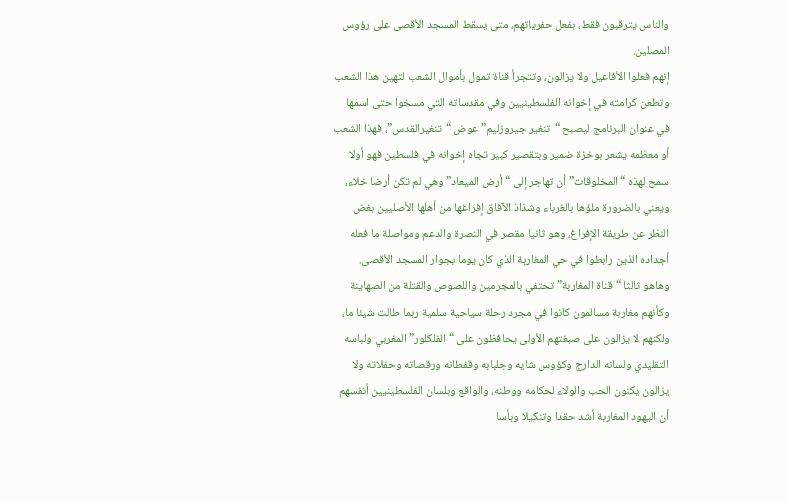والناس يترقبون فقط، بفعل حفرياتهم، متى يسقط المسجد الأقصى على رؤوس المصلين.
إنهم فعلوا الأفاعيل ولا يزالون، وتتجرأ قناة تمول بأموال الشعب لتهين هذا الشعب وتطعن كرامته في إخوانه الفلسطينيين وفي مقدساته التي مسخوا حتى اسمها في عنوان البرنامج ليصبح “تنغير جيروزليم” عوض “تنغيرالقدس”، فهذا الشعب أو معظمه يشعر بوخزة ضمير وبتقصير كبير تجاه إخوانه في فلسطين فهو أولا سمح لهذه “المخلوقات” أن تهاجر إلى “أرض الميعاد” وهي لم تكن أرضا خلاء، ويعني بالضرورة ملؤها بالغرباء وشذاذ الآفاق إفراغها من أهلها الأصليين بغض النظر عن طريقة الإفراغ، وهو ثانيا مقصر في النصرة والدعم ومواصلة ما فعله أجداده الذين رابطوا في حي المغاربة الذي كان يوما بجوار المسجد الأقصى.
وهاهو ثالثا “قناة المغاربة” تحتفي بالمجرمين واللصوص والقتلة من الصهاينة وكأنهم مغاربة مسالمون كانوا في مجرد رحلة سياحية سلمية ربما طالت شيئا ما، ولكنهم لا يزالون على صبغتهم الأولى يحافظون على “الفلكلور” المغربي ولباسه التقليدي ولسانه الدارج وكؤوس شايه وجلبابه وقفطانه ورقصاته وحفلاته ولا يزالون يكنون الحب والولاء لحكامه ووطنه، والواقع وبلسان الفلسطينيين أنفسهم أن اليهود المغاربة أشد حقدا وتنكيلا وبأسا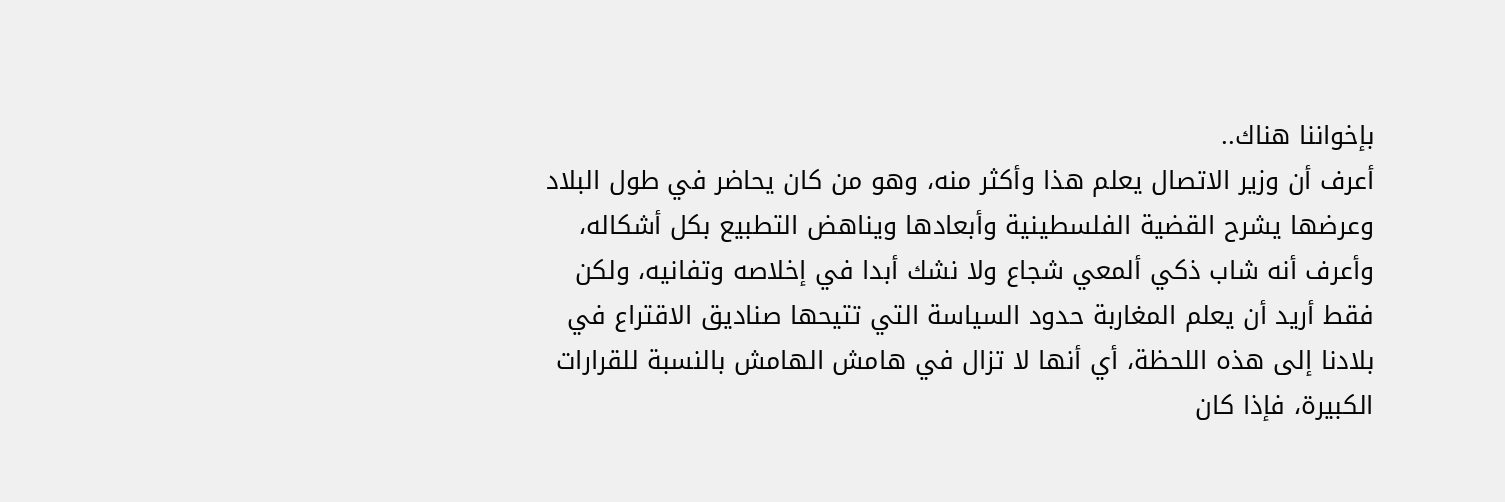بإخواننا هناك..
أعرف أن وزير الاتصال يعلم هذا وأكثر منه، وهو من كان يحاضر في طول البلاد وعرضها يشرح القضية الفلسطينية وأبعادها ويناهض التطبيع بكل أشكاله، وأعرف أنه شاب ذكي ألمعي شجاع ولا نشك أبدا في إخلاصه وتفانيه، ولكن فقط أريد أن يعلم المغاربة حدود السياسة التي تتيحها صناديق الاقتراع في بلادنا إلى هذه اللحظة، أي أنها لا تزال في هامش الهامش بالنسبة للقرارات الكبيرة، فإذا كان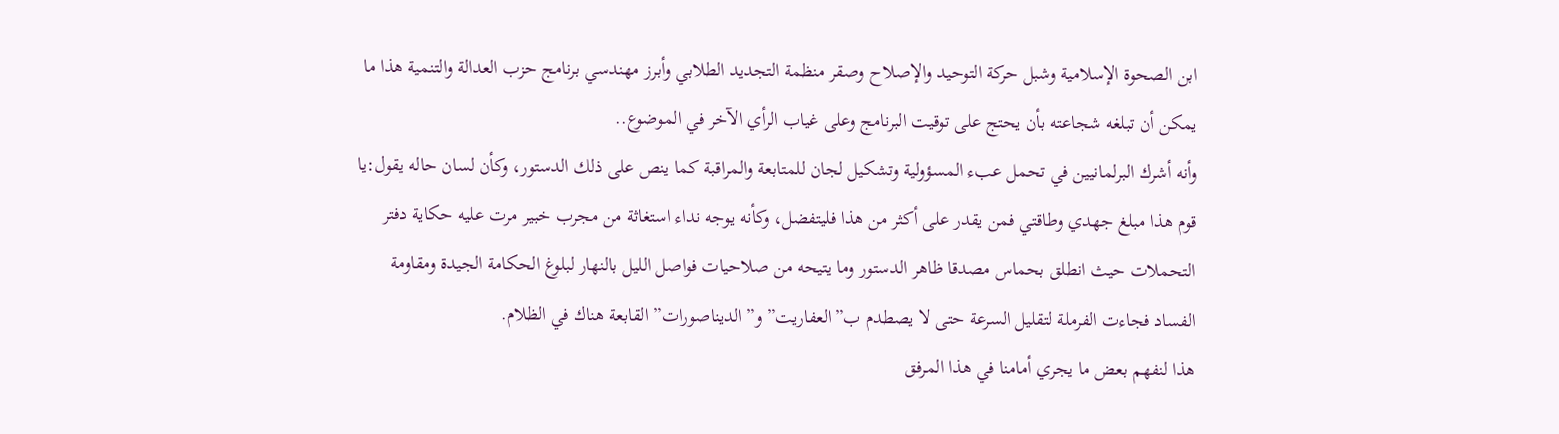ابن الصحوة الإسلامية وشبل حركة التوحيد والإصلاح وصقر منظمة التجديد الطلابي وأبرز مهندسي برنامج حزب العدالة والتنمية هذا ما يمكن أن تبلغه شجاعته بأن يحتج على توقيت البرنامج وعلى غياب الرأي الآخر في الموضوع..
وأنه أشرك البرلمانيين في تحمل عبء المسؤولية وتشكيل لجان للمتابعة والمراقبة كما ينص على ذلك الدستور، وكأن لسان حاله يقول:يا قوم هذا مبلغ جهدي وطاقتي فمن يقدر على أكثر من هذا فليتفضل، وكأنه يوجه نداء استغاثة من مجرب خبير مرت عليه حكاية دفتر التحملات حيث انطلق بحماس مصدقا ظاهر الدستور وما يتيحه من صلاحيات فواصل الليل بالنهار لبلوغ الحكامة الجيدة ومقاومة الفساد فجاءت الفرملة لتقليل السرعة حتى لا يصطدم ب”العفاريت” و”الديناصورات” القابعة هناك في الظلام.
هذا لنفهم بعض ما يجري أمامنا في هذا المرفق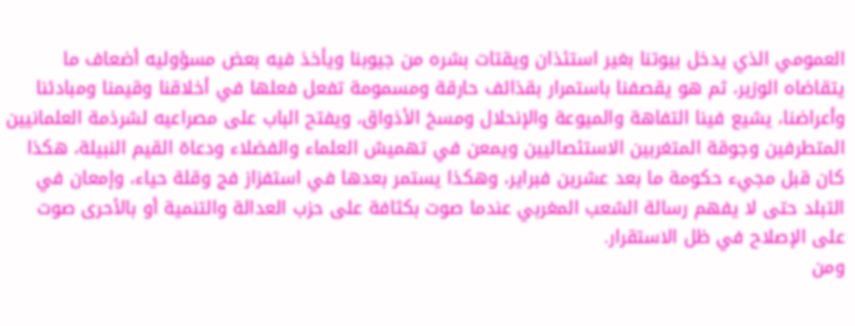العمومي الذي يدخل بيوتنا بغير استئذان ويقتات بشره من جيوبنا ويأخذ فيه بعض مسؤوليه أضعاف ما يتقاضاه الوزير، ثم هو يقصفنا باستمرار بقذائف حارقة ومسمومة تفعل فعلها في أخلاقنا وقيمنا ومبادئنا وأعراضنا، يشيع فينا التفاهة والميوعة والإنحلال ومسخ الأذواق، ويفتح الباب على مصراعيه لشرذمة العلمانيين المتطرفين وجوقة المتغربين الاستئصاليين ويمعن في تهميش العلماء والفضلاء ودعاة القيم النبيلة، هكذا كان قبل مجيء حكومة ما بعد عشرين فبراير، وهكذا يستمر بعدها في استفزاز فج وقلة حياء، وإمعان في التبلد حتى لا يفهم رسالة الشعب المغربي عندما صوت بكثافة على حزب العدالة والتنمية أو بالأحرى صوت على الإصلاح في ظل الاستقرار.
ومن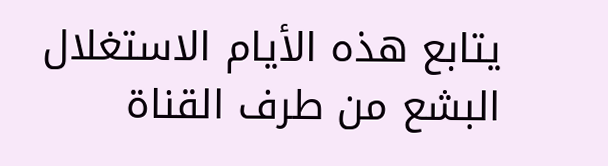يتابع هذه الأيام الاستغلال البشع من طرف القناة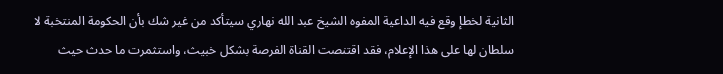الثانية لخطإ وقع فيه الداعية المفوه الشيخ عبد الله نهاري سيتأكد من غير شك بأن الحكومة المنتخبة لا سلطان لها على هذا الإعلام، فقد اقتنصت القناة الفرصة بشكل خبيث، واستثمرت ما حدث حيث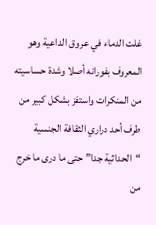غلت الدماء في عروق الداعية وهو المعروف بفورانه أصلا وشدة حساسيته من المنكرات واستفز بشكل كبير من طرف أحد دراري الثقافة الجنسية “الحداثية جدا” حتى ما درى ما خرج من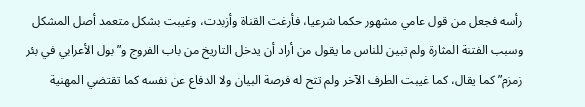رأسه فجعل من قول عامي مشهور حكما شرعيا، فأرغت القناة وأزبدت، وغيبت بشكل متعمد أصل المشكل وسبب الفتنة المثارة ولم تبين للناس ما يقول من أراد أن يدخل التاريخ من باب الفروج و”بول الأعرابي في بئر زمزم” كما يقال، كما غيبت الطرف الآخر ولم تتح له فرصة البيان ولا الدفاع عن نفسه كما تقتضي المهنية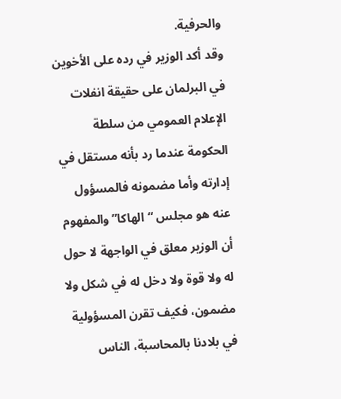والحرفية.
وقد أكد الوزير في رده على الأخوين في البرلمان على حقيقة انفلات الإعلام العمومي من سلطة الحكومة عندما رد بأنه مستقل في إدارته وأما مضمونه فالمسؤول عنه هو مجلس “الهاكا” والمفهوم أن الوزير معلق في الواجهة لا حول له ولا قوة ولا دخل له في شكل ولا مضمون، فكيف تقرن المسؤولية في بلادنا بالمحاسبة، الناس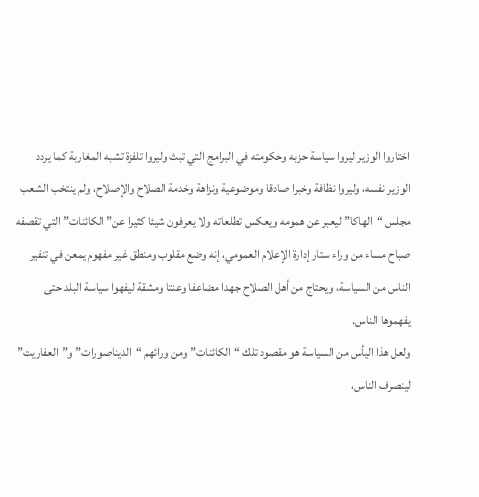اختاروا الوزير ليروا سياسة حزبه وحكومته في البرامج التي تبث وليروا تلفزة تشبه المغاربة كما يردد الوزير نفسه، وليروا نظافة وخبرا صادقا وموضوعية ونزاهة وخدمة الصلاح والإصلاح، ولم ينتخب الشعب مجلس “الهاكا” ليعبر عن همومه ويعكس تطلعاته ولا يعرفون شيئا كثيرا عن”الكائنات” التي تقصفه صباح مساء من وراء ستار إدارة الإعلام العمومي، إنه وضع مقلوب ومنطق غير مفهوم يمعن في تنفير الناس من السياسة، ويحتاج من أهل الصلاح جهدا مضاعفا وعنتا ومشقة ليفهوا سياسة البلد حتى يفهموها الناس.
ولعل هذا اليأس من السياسة هو مقصود تلك “الكائنات” ومن ورائهم “الديناصورات” و”العفاريت” لينصرف الناس،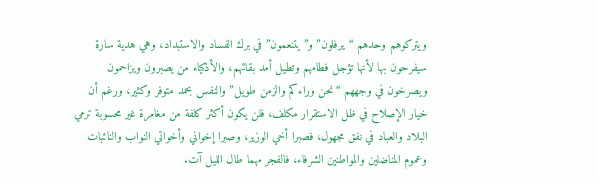ويتركوهم وحدهم “يرفلون” و”يتنعمون” في برك الفساد والاستبداد، وهي هدية سارة سيفرحون بها لأنها تؤجل فطامهم وتطيل أمد بقائهم، والأذكياء من يصبرون ويزاحمون ويصرخون في وجههم “نحن وراءكم والزمن طويل” والنفس بحمد متوفر وكثير، ورغم أن خيار الإصلاح في ظل الاستقرار مكلف، فلن يكون أكثر كلفة من مغامرة غير محسوبة ترمي البلاد والعباد في نفق مجهول، فصبرا أخي الوزير، وصبرا إخواني وأخواتي النواب والنائبات وعموم المناضلين والمواطنين الشرفاء، فالفجر مهما طال الليل آت.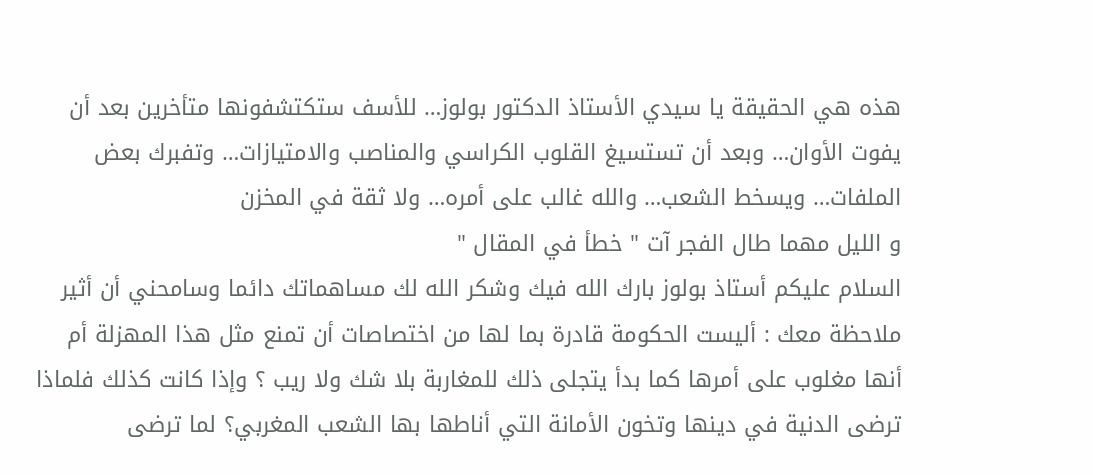هذه هي الحقيقة يا سيدي الأستاذ الدكتور بولوز… للأسف ستكتشفونها متأخرين بعد أن يفوت الأوان… وبعد أن تستسيغ القلوب الكراسي والمناصب والامتيازات… وتفبرك بعض الملفات… ويسخط الشعب… والله غالب على أمره… ولا ثقة في المخزن
و الليل مهما طال الفجر آت " خطأ في المقال "
السلام عليكم أستاذ بولوز بارك الله فيك وشكر الله لك مساهماتك دائما وسامحني أن أثير ملاحظة معك : أليست الحكومة قادرة بما لها من اختصاصات أن تمنع مثل هذا المهزلة أم أنها مغلوب على أمرها كما بدأ يتجلى ذلك للمغاربة بلا شك ولا ريب ؟ وإذا كانت كذلك فلماذا ترضى الدنية في دينها وتخون الأمانة التي أناطها بها الشعب المغربي؟ لما ترضى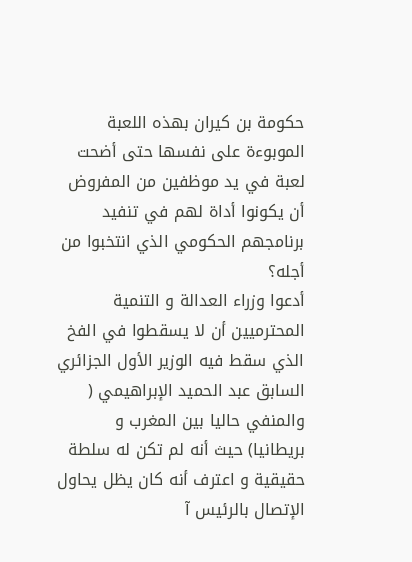حكومة بن كيران بهذه اللعبة الموبوءة على نفسها حتى أضحت لعبة في يد موظفين من المفروض أن يكونوا أداة لهم في تنفيد برنامجهم الحكومي الذي انتخبوا من أجله؟
أدعوا وزراء العدالة و التنمية المحترميين أن لا يسقطوا في الفخ الذي سقط فيه الوزير الأول الجزائري السابق عبد الحميد الإبراهيمي ( والمنفي حاليا بين المغرب و بريطانيا) حيث أنه لم تكن له سلطة حقيقية و اعترف أنه كان يظل يحاول الإتصال بالرئيس آ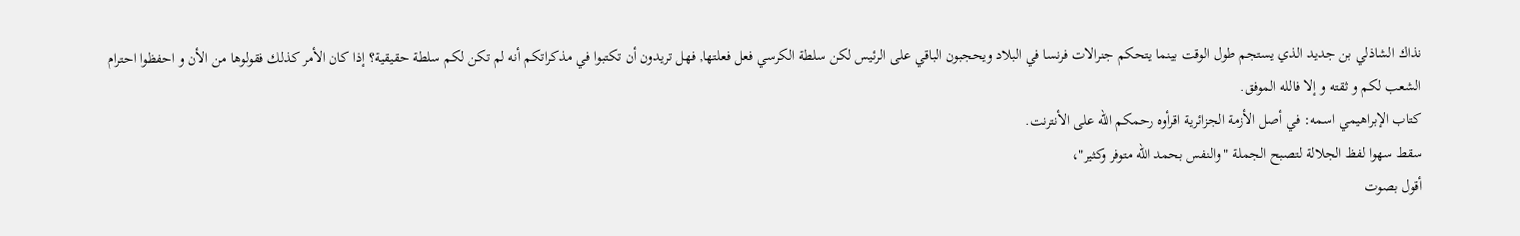نذاك الشاذلي بن جديد الذي يستجم طول الوقت بينما يتحكم جنرالات فرنسا في البلاد ويحجبون الباقي على الرئيس لكن سلطة الكرسي فعل فعلتها, فهل تريدون أن تكتبوا في مذكراتكم أنه لم تكن لكم سلطة حقيقية؟ إذا كان الأمر كذلك فقولوها من الأن و احفظوا احترام الشعب لكم و ثقته و إلا فالله الموفق.
كتاب الإبراهيمي اسمه: في أصل الأزمة الجزائرية اقرأوه رحمكم الله على الأنترنت.
سقط سهوا لفظ الجلالة لتصبح الجملة "والنفس بحمد الله متوفر وكثير"،
أقول بصوت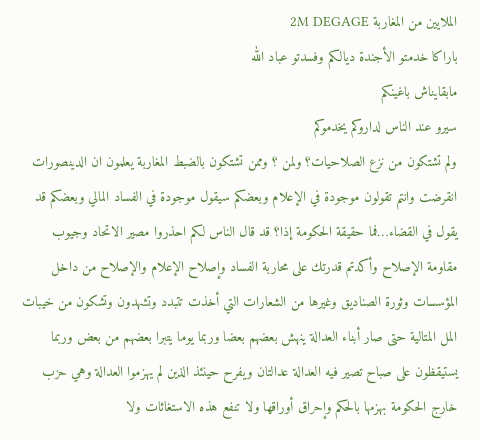الملايين من المغاربة 2M DEGAGE
باراكا خدمتو الأجندة ديالكم وفسدتو عباد الله
مابقايناش باغينكم
سيرو عند الناس لداروكم يخدموكم
ولم تشتكون من نزع الصلاحيات؟ ولمن ؟ وممن تشتكون بالضبط المغاربة يعلمون ان الدينصورات انقرضت وانتم تقولون موجودة في الإعلام وبعضكم سيقول موجودة في الفساد المالي وبعضكم قد يقول في القضاء…فما حقيقة الحكومة إذا؟ قد قال الناس لكم احذروا مصير الاتحاد وجيوب مقاومة الإصلاح وأكدتم قدرتك على محاربة الفساد وإصلاح الإعلام والإصلاح من داخل المؤسسات وثورة الصناديق وغيرها من الشعارات التي أخذت تتبدد وتشهدون وتشكون من خيبات المل المتالية حتى صار أبناء العدالة ينهش بعضهم بعضا وربما يوما يتبرا بعضهم من بعض وربما يستيقظون على صباح تصير فيه العدالة عدالتان ويفرح حينئذ الذين لم يهزموا العدالة وهي حزب خارج الحكومة بهزمها بالحكم وإحراق أوراقها ولا تنفع هذه الاستغاثات ولا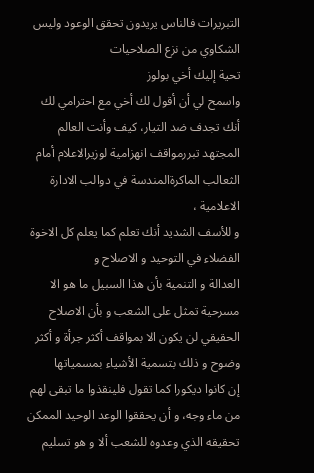التبريرات فالناس يريدون تحقق الوعود وليس الشكاوي من نزع الصلاحيات
تحية إليك أخي بولوز
واسمح لي أن أقول لك أخي مع احترامي لك أنك تجدف ضد التيار، كيف وأنت العالم المجتهد تبررمواقف انهزامية لوزيرالاعلام أمام الثعالب الماكرةالمندسة في دوالب الادارة الاعلامية ،
و للأسف الشديد أنك تعلم كما يعلم كل الاخوة الفضلاء في التوحيد و الاصلاح و
العدالة و التنمية بأن هذا السبيل ما هو الا مسرحية تمثل على الشعب و بأن الاصلاح الحقيقي لن يكون الا بمواقف أكثر جرأة و أكثر وضوح و ذلك بتسمية الأشياء بمسمياتها
إن كانوا ديكورا كما تقول فلينقذوا ما تبقى لهم من ماء وجه، و أن يحققوا الوعد الوحيد الممكن تحقيقه الذي وعدوه للشعب ألا و هو تسليم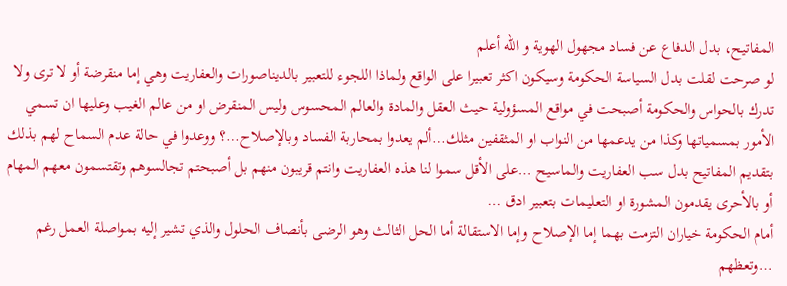المفاتيح، بدل الدفاع عن فساد مجهول الهوية و الله أعلم
لو صرحت لقلت بدل السياسة الحكومة وسيكون اكثر تعبيرا على الواقع ولماذا اللجوء للتعبير بالديناصورات والعفاريت وهي إما منقرضة أو لا ترى ولا تدرك بالحواس والحكومة أصبحت في مواقع المسؤولية حيث العقل والمادة والعالم المحسوس وليس المنقرض او من عالم الغيب وعليها ان تسمي الأمور بمسمياتها وكذا من يدعمها من النواب او المثقفين مثلك…ألم يعدوا بمحاربة الفساد وبالإصلاح…؟ ووعدوا في حالة عدم السماح لهم بذلك بتقديم المفاتيح بدل سب العفاريت والماسيح …على الأقل سموا لنا هذه العفاريت وانتم قريبون منهم بل أصبحتم تجالسوهم وتقتسمون معهم المهام أو بالأحرى يقدمون المشورة او التعليمات بتعبير ادق …
أمام الحكومة خياران التزمت بهما إما الإصلاح وإما الاستقالة أما الحل الثالث وهو الرضى بأنصاف الحلول والذي تشير إليه بمواصلة العمل رغم …وتعظهم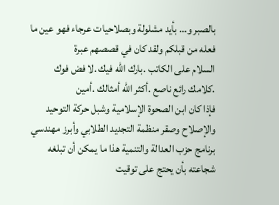بالصبر و… بأيد مشلولة وبصلاحيات عرجاء فهو عين ما فعله من قبلكم ولقد كان في قصصهم عبرة
السلام على الكاتب .بارك الله فيك .لا فض فوك .كلامك رائع ناصع .أكثر الله أمثالك .أمين
فإذا كان ابن الصحوة الإسلامية وشبل حركة التوحيد والإصلاح وصقر منظمة التجديد الطلابي وأبرز مهندسي برنامج حزب العدالة والتنمية هذا ما يمكن أن تبلغه شجاعته بأن يحتج على توقيت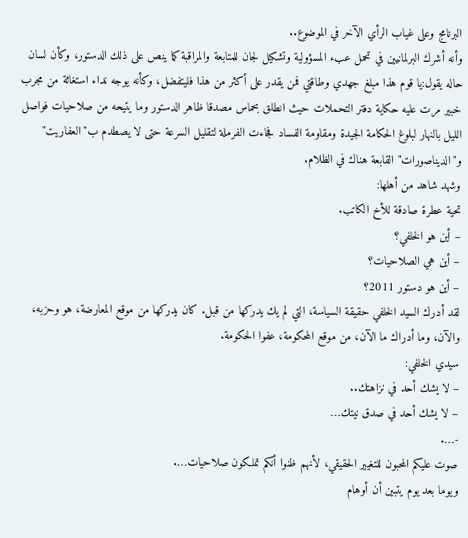البرنامج وعلى غياب الرأي الآخر في الموضوع..
وأنه أشرك البرلمانيين في تحمل عبء المسؤولية وتشكيل لجان للمتابعة والمراقبة كما ينص على ذلك الدستور، وكأن لسان حاله يقول:يا قوم هذا مبلغ جهدي وطاقتي فمن يقدر على أكثر من هذا فليتفضل، وكأنه يوجه نداء استغاثة من مجرب خبير مرت عليه حكاية دفتر التحملات حيث انطلق بحماس مصدقا ظاهر الدستور وما يتيحه من صلاحيات فواصل الليل بالنهار لبلوغ الحكامة الجيدة ومقاومة الفساد فجاءت الفرملة لتقليل السرعة حتى لا يصطدم ب"العفاريت" و"الديناصورات" القابعة هناك في الظلام.
وشهد شاهد من أهلها:
تحية عطرة صادقة للأخ الكاتب.
– أين هو الخلفي؟
– أين هي الصلاحيات؟
– أين هو دستور 2011؟
لقد أدرك السيد الخلفي حقيقة السياسة، التي لم يك يدركها من قبل. كان يدركها من موقع المعارضة، هو وحزبه، والآن، وما أدراك ما الآن، من موقع المحكومة، عفوا الحكومة.
سيدي الخلفي:
– لا يشك أحد في نزاهتك..
– لا يشك أحد في صدق نيتك…
-….
صوت عليكم المحبون للتغيير الحقيقي، لأنهم ظنوا أنكم تملكون صلاحيات….
ويوما بعد يوم يتبين أن أوهام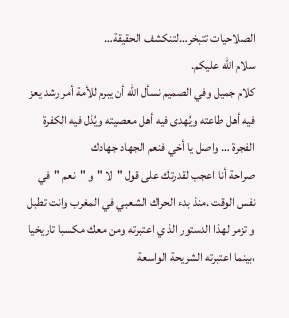الصلاحيات تتبخر…لتنكشف الحقيقة…
سلام الله عليكم.
كلام جميل وفي الصميم نسأل الله أن يبرم للأمة أمر رشد يعز فيه أهل طاعته ويُهدى فيه أهل معصيته ويُذل فيه الكفرة الفجرة … واصل يا أخي فنعم الجهاد جهادك
صراحة أنا اعجب لقدرتك على قول "لا "و "نعم "في نفس الوقت .منذ بدء الحراك الشعبي في المغرب وانت تطبل و تزمر لهذا الدستور الذ ي اعتبرته ومن معك مكسبا تاريخيا ،بينما اعتبرته الشريحة الواسعة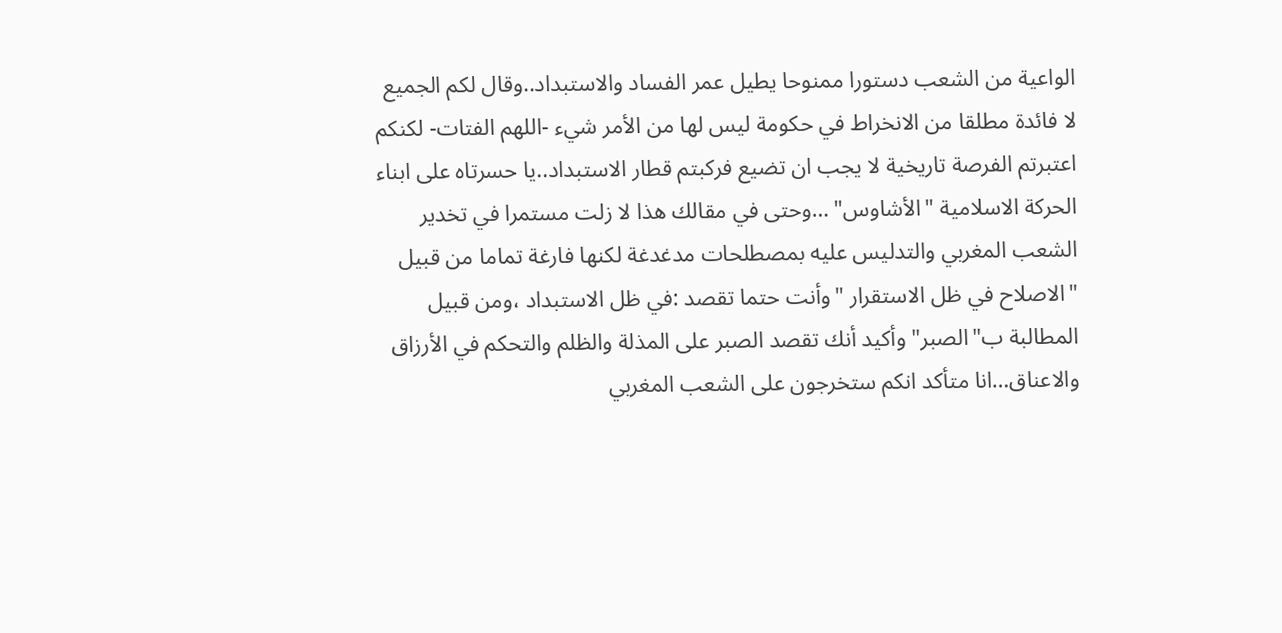الواعية من الشعب دستورا ممنوحا يطيل عمر الفساد والاستبداد..وقال لكم الجميع لا فائدة مطلقا من الانخراط في حكومة ليس لها من الأمر شيء -اللهم الفتات- لكنكم اعتبرتم الفرصة تاريخية لا يجب ان تضيع فركبتم قطار الاستبداد..يا حسرتاه على ابناء الحركة الاسلامية "الأشاوس" …وحتى في مقالك هذا لا زلت مستمرا في تخدير الشعب المغربي والتدليس عليه بمصطلحات مدغدغة لكنها فارغة تماما من قبيل "الاصلاح في ظل الاستقرار "وأنت حتما تقصد :في ظل الاستبداد ،ومن قبيل المطالبة ب"الصبر" وأكيد أنك تقصد الصبر على المذلة والظلم والتحكم في الأرزاق والاعناق…انا متأكد انكم ستخرجون على الشعب المغربي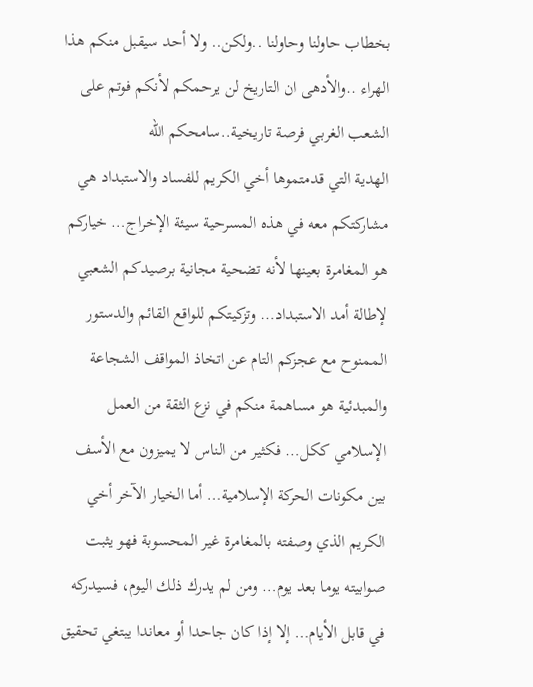بخطاب حاولنا وحاولنا ..ولكن.. ولا أحد سيقبل منكم هذا الهراء ..والأدهى ان التاريخ لن يرحمكم لأنكم فوتم على الشعب الغربي فرصة تاريخية..سامحكم الله
الهدية التي قدمتموها أخي الكريم للفساد والاستبداد هي مشاركتكم معه في هذه المسرحية سيئة الإخراج… خياركم هو المغامرة بعينها لأنه تضحية مجانية برصيدكم الشعبي لإطالة أمد الاستبداد… وتزكيتكم للواقع القائم والدستور الممنوح مع عجزكم التام عن اتخاذ المواقف الشجاعة والمبدئية هو مساهمة منكم في نزع الثقة من العمل الإسلامي ككل… فكثير من الناس لا يميزون مع الأسف بين مكونات الحركة الإسلامية… أما الخيار الآخر أخي الكريم الذي وصفته بالمغامرة غير المحسوبة فهو يثبت صوابيته يوما بعد يوم… ومن لم يدرك ذلك اليوم، فسيدركه في قابل الأيام… إلا إذا كان جاحدا أو معاندا يبتغي تحقيق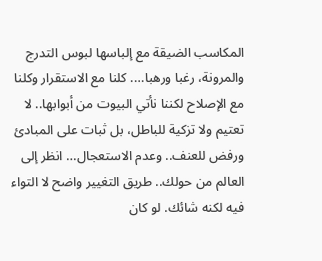المكاسب الضيقة مع إلباسها لبوس التدرج والمرونة، رغبا ورهبا…. كلنا مع الاستقرار وكلنا مع الإصلاح لكننا نأتي البيوت من أبوابها.. لا تعتيم ولا تزكية للباطل، بل ثبات على المبادئ ورفض للعنف.. وعدم الاستعجال… انظر إلى العالم من حولك.. طريق التغيير واضح لا التواء فيه لكنه شائك. لو كان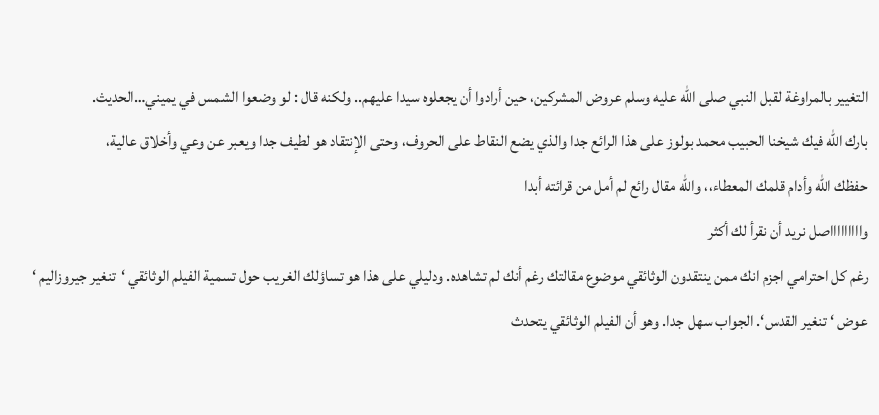التغيير بالمراوغة لقبل النبي صلى الله عليه وسلم عروض المشركين، حين أرادوا أن يجعلوه سيدا عليهم.. ولكنه قال : لو وضعوا الشمس في يميني…الحديث.
بارك الله فيك شيخنا الحبيب محمد بولوز على هذا الرائع جدا والذي يضع النقاط على الحروف، وحتى الإنتقاد هو لطيف جدا ويعبر عن وعي وأخلاق عالية،
حفظك الله وأدام قلمك المعطاء،، والله مقال رائع لم أمل من قرائته أبدا
واااااااااصل نريد أن نقرأ لك أكثر
رغم كل احترامي اجزم انك ممن ينتقدون الوثائقي موضوع مقالتك رغم أنك لم تشاهده. ودليلي على هذا هو تساؤلك الغريب حول تسمية الفيلم الوثائقي ‘تنغير جيروزاليم ‘ عوض ‘ تنغير القدس‘. الجواب سهل جدا. وهو أن الفيلم الوثائقي يتحدث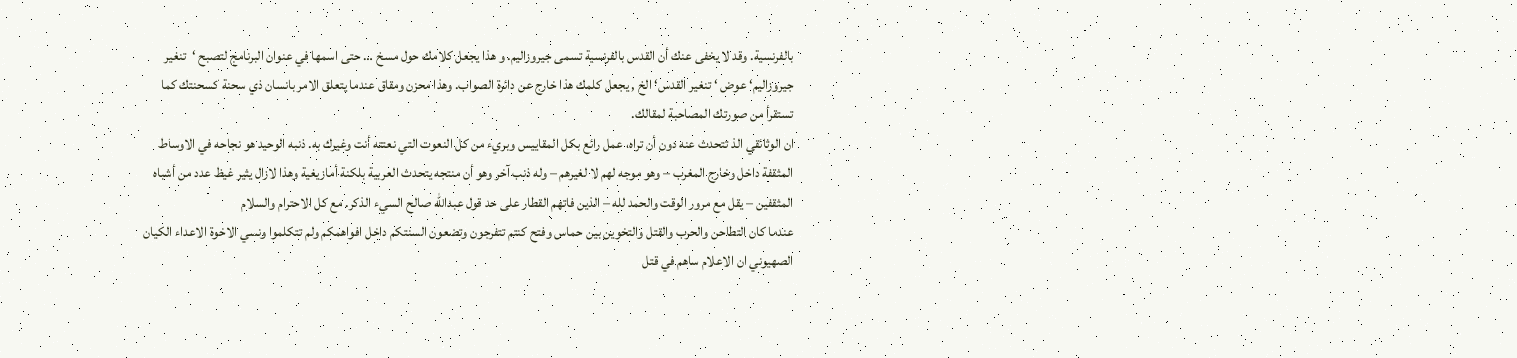بالفرنسية. وقد لا يخفى عنك أن القدس بالفرنسية تسمى جيروزاليم. و هذا يجعل كلامك حول مسخ … حتى اسمها في عنوان البرنامج لتصبح ‘تنغير جيروزاليم‘ عوض ‘ تنغير القدس‘ الخ , يجعل كلمك هذا خارج عن دائرة الصواب. وهذا محزن ومقاق عندما يتعلق الامر بانسان ذي سحنة كسحنتك كما تستقرأ من صورتك المصاحبة لمقالك.
ان الوثائقي الذ تتحدث عنه دون أن تراه، عمل رائع بكل المقاييس وبريء من كل النعوت التي نعتته أنت وغيرك به. ذنبه الوحيد هو نجاحه في الاوساط المثقفة داخل وخارج المغرب – وهو موجه لهم لا لغيرهم – وله ذنب آخر وهو أن منتجه يتحدث العربية بلكنة أمازيغية وهذا لازال يثير غيظ عدد من أشباه المثقفين – يقل مع مرور الوقت والحمد لله – الذين فاتهم القطار على حد قول عبدالله صالح السيء الذكر. مع كل الاحترام والسلام
عندما كان التطاحن والحرب والقتل والتخوين بين حماس وفتح كنتم تتفرجون وتضعون السنتكم داخل افواهمكم ولم تتكلموا ونسي الاخوة الاعداء الكيان الصهيوني ان الاعلام ساهم في قتل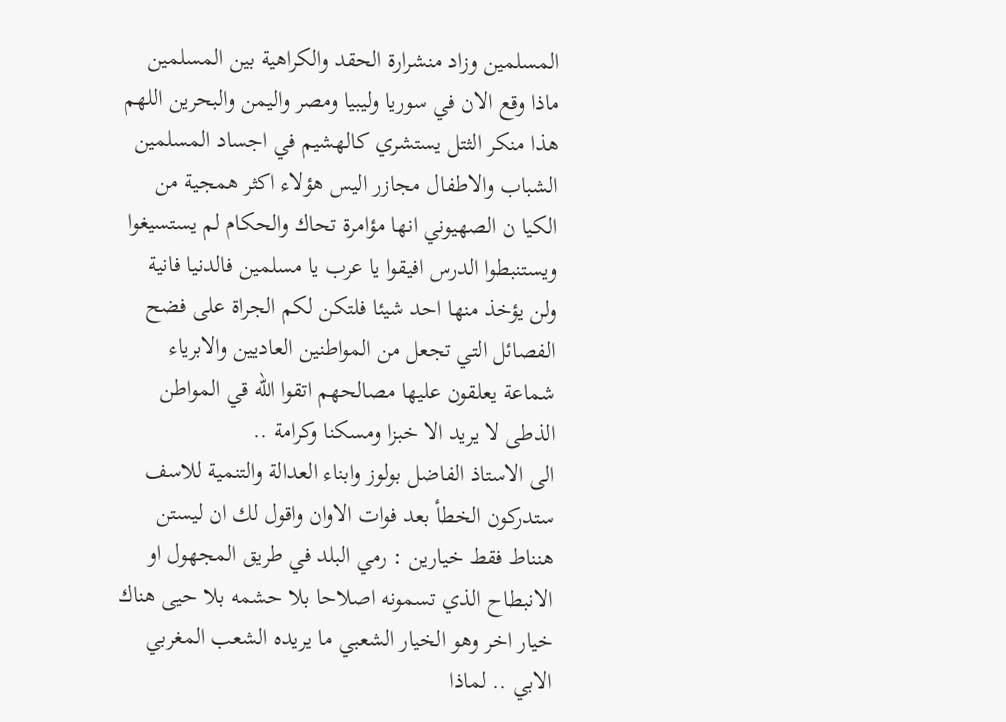المسلمين وزاد منشرارة الحقد والكراهية بين المسلمين ماذا وقع الان في سوريا وليبيا ومصر واليمن والبحرين اللهم هذا منكر الثتل يستشري كالهشيم في اجساد المسلمين الشباب والاطفال مجازر اليس هؤلاء اكثر همجية من الكيا ن الصهيوني انها مؤامرة تحاك والحكام لم يستسيغوا ويستنبطوا الدرس افيقوا يا عرب يا مسلمين فالدنيا فانية ولن يؤخذ منها احد شيئا فلتكن لكم الجراة على فضح الفصائل التي تجعل من المواطنين العاديين والابرياء شماعة يعلقون عليها مصالحهم اتقوا الله قي المواطن الذطى لا يريد الا خبزا ومسكنا وكرامة ..
الى الاستاذ الفاضل بولوز وابناء العدالة والتنمية للاسف ستدركون الخطأ بعد فوات الاوان واقول لك ان ليستن هنناط فقط خيارين : رمي البلد في طريق المجهول او الانبطاح الذي تسمونه اصلاحا بلا حشمه بلا حيى هناك خيار اخر وهو الخيار الشعبي ما يريده الشعب المغربي الابي .. لماذا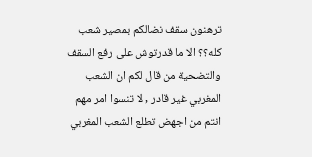ترهنون سقف نضالكم بمصير شعب كله؟؟ الا ما قدرتوش على رفع السقف والتضحية من قال لكم ان الشعب المغربي غير قادر , لا تنسوا امر مهم انتم من اجهض تطلع الشعب المغربي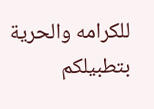للكرامه والحرية بتطبيلكم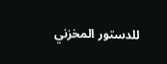للدستور المخزني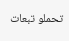تحملو تبعات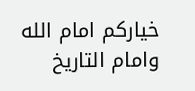خياركم امام الله وامام التاريخ